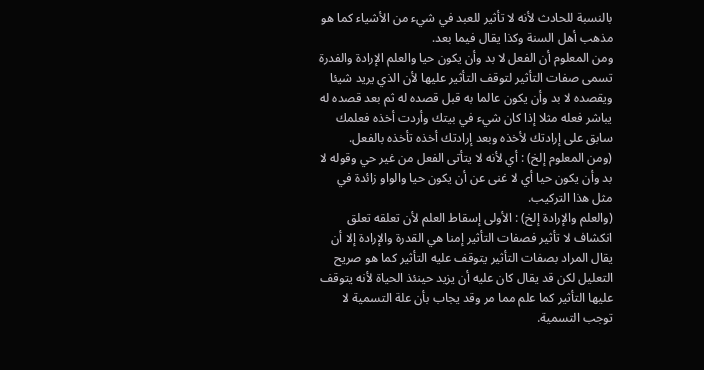بالنسبة للحادث لأنه لا تأثير للعبد في شيء من الأشياء كما هو مذهب أهل السنة وكذا يقال فيما بعد.
ومن المعلوم أن الفعل لا بد وأن يكون حيا والعلم الإرادة والفدرة تسمى صفات التأثير لتوقف التأثير عليها لأن الذي يريد شيئا ويقصده لا بد وأن يكون عالما به قبل قصده له ثم بعد قصده له يباشر فعله مثلا إذا كان شيء في بيتك وأردت أخذه فعلمك سابق على إرادتك لأخذه وبعد إرادتك أخذه تأخذه بالفعل.
(ومن المعلوم إلخ) : أي لأنه لا يتأتى الفعل من غير حي وقوله لا بد وأن يكون حيا أي لا غنى عن أن يكون حيا والواو زائدة في مثل هذا التركيب.
(والعلم والإرادة إلخ) : الأولى إسقاط العلم لأن تعلقه تعلق انكشاف لا تأثير فصفات التأثير إمنا هي القدرة والإرادة إلا أن يقال المراد بصفات التأثير يتوقف عليه التأثير كما هو صريح التعليل لكن قد يقال كان عليه أن يزيد حينئذ الحياة لأنه يتوقف عليها التأثير كما علم مما مر وقد يجاب بأن علة التسمية لا توجب التسمية.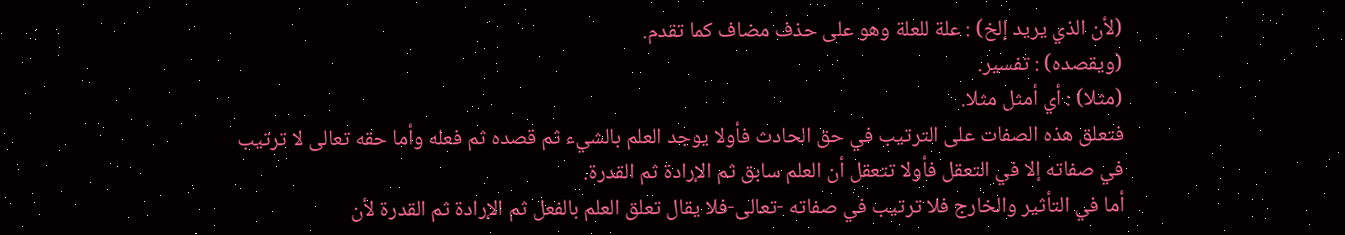(لأن الذي يريد إلخ) : علة للعلة وهو على حذف مضاف كما تقدم.
(ويقصده) : تفسير.
(مثلا) : أي أمثل مثلا.
فتعلق هذه الصفات على الترتيب في حق الحادث فأولا يوجد العلم بالشيء ثم قصده ثم فعله وأما حقه تعالى لا ترتيب في صفاته إلا في التعقل فأولا تتعقل أن العلم سابق ثم الإرادة ثم القدرة.
أما في التأثير والخارج فلا ترتيب في صفاته -تعالى-فلا يقال تعلق العلم بالفعل ثم الإرادة ثم القدرة لأن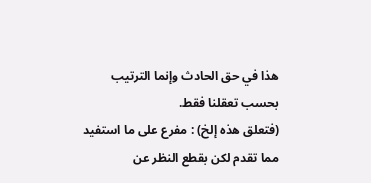هذا في حق الحادث وإنما الترتيب بحسب تعقلنا فقط.
(فتعلق هذه إلخ) : مفرع على ما استفيد مما تقدم لكن بقطع النظر عن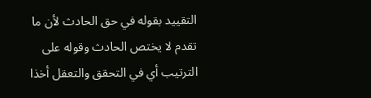التقييد بقوله في حق الحادث لأن ما تقدم لا يختص الحادث وقوله على الترتيب أي في التحقق والتعقل أخذا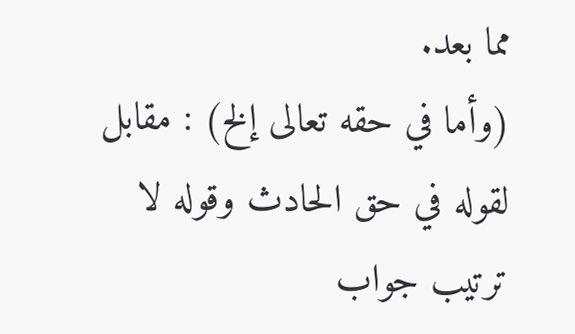مما بعد.
(وأما في حقه تعالى إلخ) : مقابل لقوله في حق الحادث وقوله لا ترتيب جواب